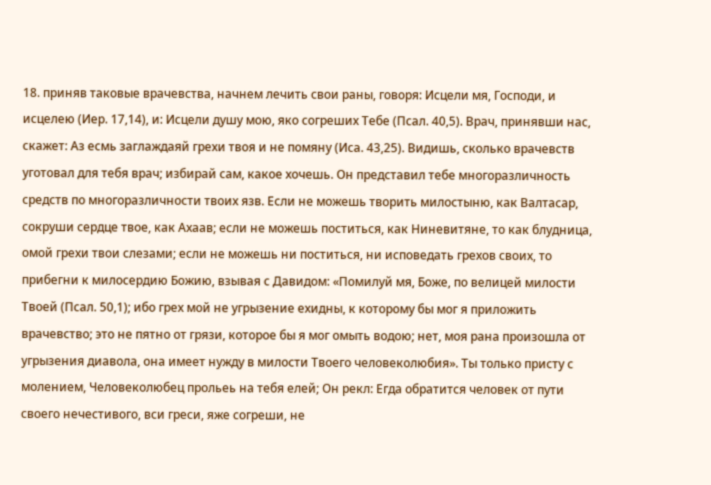18. приняв таковые врачевства, начнем лечить свои раны, говоря: Исцели мя, Господи, и исцелею (Иер. 17,14), и: Исцели душу мою, яко согреших Тебе (Псал. 40,5). Врач, принявши нас, скажет: Аз есмь заглаждаяй грехи твоя и не помяну (Иса. 43,25). Видишь, сколько врачевств уготовал для тебя врач; избирай сам, какое хочешь. Он представил тебе многоразличность средств по многоразличности твоих язв. Если не можешь творить милостыню, как Валтасар, сокруши сердце твое, как Ахаав; если не можешь поститься, как Ниневитяне, то как блудница, омой грехи твои слезами; если не можешь ни поститься, ни исповедать грехов своих, то прибегни к милосердию Божию, взывая с Давидом: «Помилуй мя, Боже, по велицей милости Твоей (Псал. 50,1); ибо грех мой не угрызение ехидны, к которому бы мог я приложить врачевство; это не пятно от грязи, которое бы я мог омыть водою; нет, моя рана произошла от угрызения диавола, она имеет нужду в милости Твоего человеколюбия». Ты только присту с молением, Человеколюбец прольеь на тебя елей; Он рекл: Егда обратится человек от пути своего нечестивого, вси греси, яже согреши, не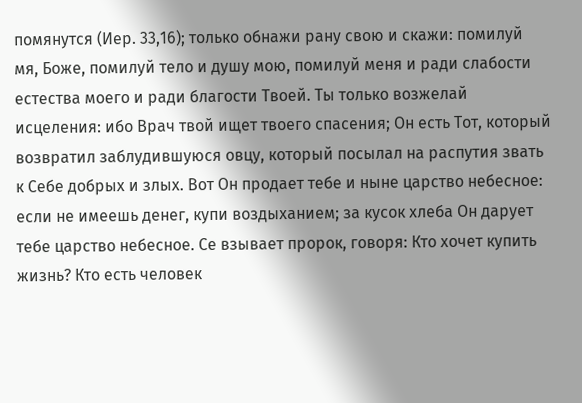помянутся (Иер. 33,16); только обнажи рану свою и скажи: помилуй мя, Боже, помилуй тело и душу мою, помилуй меня и ради слабости естества моего и ради благости Твоей. Ты только возжелай исцеления: ибо Врач твой ищет твоего спасения; Он есть Тот, который возвратил заблудившуюся овцу, который посылал на распутия звать к Себе добрых и злых. Вот Он продает тебе и ныне царство небесное: если не имеешь денег, купи воздыханием; за кусок хлеба Он дарует тебе царство небесное. Се взывает пророк, говоря: Кто хочет купить жизнь? Кто есть человек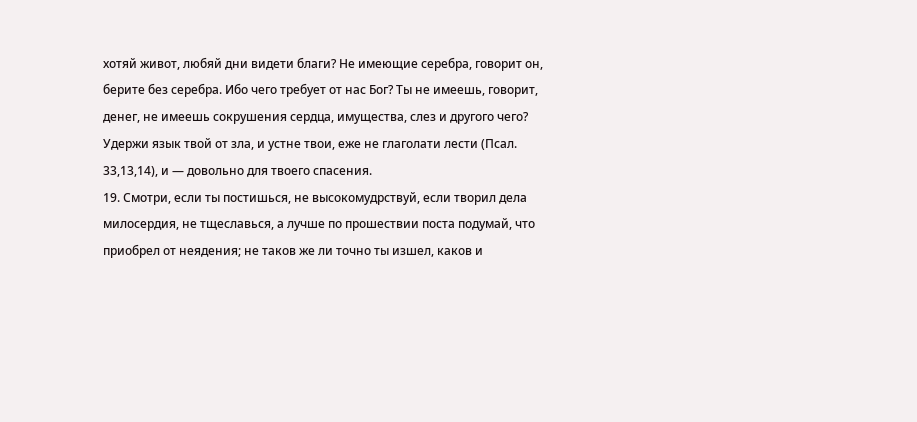хотяй живот, любяй дни видети благи? Не имеющие серебра, говорит он, берите без серебра. Ибо чего требует от нас Бог? Ты не имеешь, говорит, денег, не имеешь сокрушения сердца, имущества, слез и другого чего? Удержи язык твой от зла, и устне твои, еже не глаголати лести (Псал. 33,13,14), и — довольно для твоего спасения.
19. Смотри, если ты постишься, не высокомудрствуй, если творил дела милосердия, не тщеславься, а лучше по прошествии поста подумай, что приобрел от неядения; не таков же ли точно ты изшел, каков и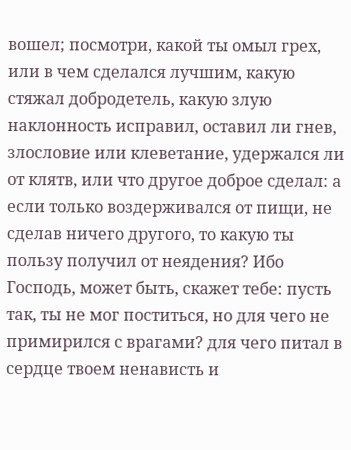вошел; посмотри, какой ты омыл грех, или в чем сделался лучшим, какую стяжал добродетель, какую злую наклонность исправил, оставил ли гнев, злословие или клеветание, удержался ли от клятв, или что другое доброе сделал: а если только воздерживался от пищи, не сделав ничего другого, то какую ты пользу получил от неядения? Ибо Господь, может быть, скажет тебе: пусть так, ты не мог поститься, но для чего не примирился с врагами? для чего питал в сердце твоем ненависть и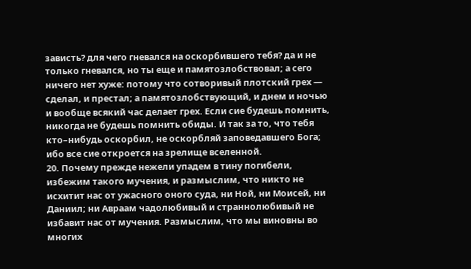зависть? для чего гневался на оскорбившего тебя? да и не только гневался, но ты еще и памятозлобствовал; а сего ничего нет хуже: потому что сотворивый плотский грех — сделал, и престал; а памятозлобствующий, и днем и ночью и вообще всякий час делает грех. Если сие будешь помнить, никогда не будешь помнить обиды. И так за то, что тебя кто–нибудь оскорбил, не оскорбляй заповедавшего Бога; ибо все сие откроется на зрелище вселенной.
20. Почему прежде нежели упадем в тину погибели, избежим такого мучения, и размыслим, что никто не исхитит нас от ужасного оного суда, ни Ной, ни Моисей, ни Даниил; ни Авраам чадолюбивый и страннолюбивый не избавит нас от мучения. Размыслим, что мы виновны во многих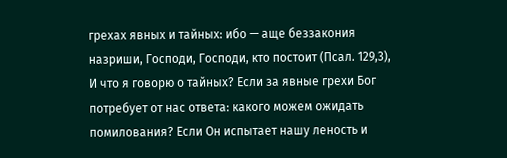грехах явных и тайных: ибо — аще беззакония назриши, Господи, Господи, кто постоит (Псал. 129,3), И что я говорю о тайных? Если за явные грехи Бог потребует от нас ответа: какого можем ожидать помилования? Если Он испытает нашу леность и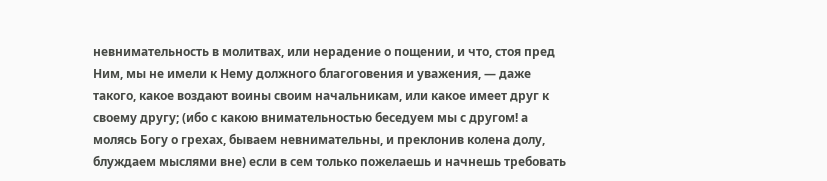невнимательность в молитвах, или нерадение о пощении, и что, стоя пред Ним, мы не имели к Нему должного благоговения и уважения, — даже такого, какое воздают воины своим начальникам, или какое имеет друг к своему другу; (ибо с какою внимательностью беседуем мы с другом! а молясь Богу о грехах, бываем невнимательны, и преклонив колена долу, блуждаем мыслями вне) если в сем только пожелаешь и начнешь требовать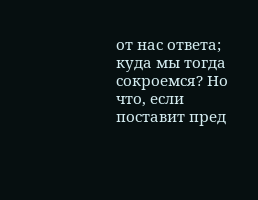от нас ответа; куда мы тогда сокроемся? Но что, если поставит пред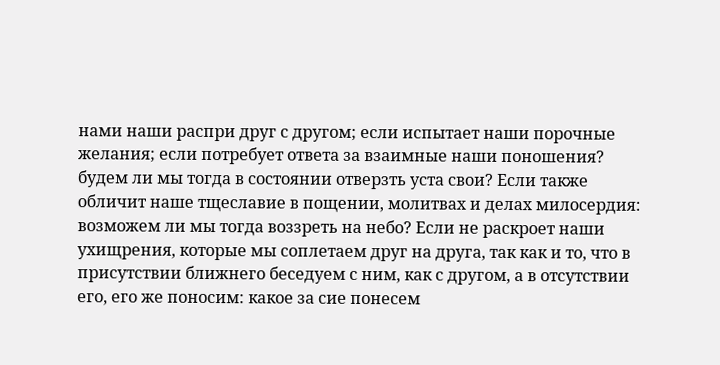нами наши распри друг с другом; если испытает наши порочные желания; если потребует ответа за взаимные наши поношения? будем ли мы тогда в состоянии отверзть уста свои? Если также обличит наше тщеславие в пощении, молитвах и делах милосердия: возможем ли мы тогда воззреть на небо? Если не раскроет наши ухищрения, которые мы соплетаем друг на друга, так как и то, что в присутствии ближнего беседуем с ним, как с другом, а в отсутствии его, его же поносим: какое за сие понесем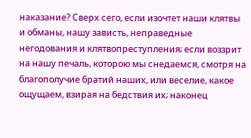наказание? Сверх сего, если изочтет наши клятвы и обманы, нашу зависть, неправедные негодования и клятвопреступления; если воззрит на нашу печаль, которою мы снедаемся, смотря на благополучие братий наших, или веселие, какое ощущаем, взирая на бедствия их; наконец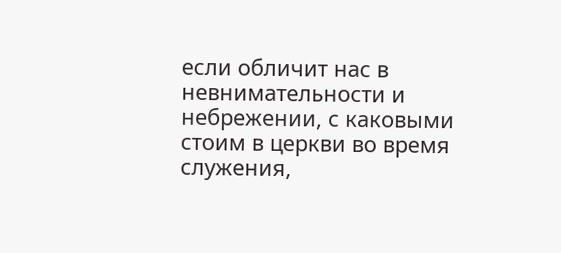если обличит нас в невнимательности и небрежении, с каковыми стоим в церкви во время служения,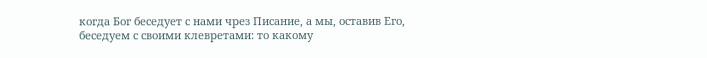когда Бог беседует с нами чрез Писание, а мы, оставив Его, беседуем с своими клевретами: то какому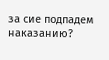за сие подпадем наказанию?